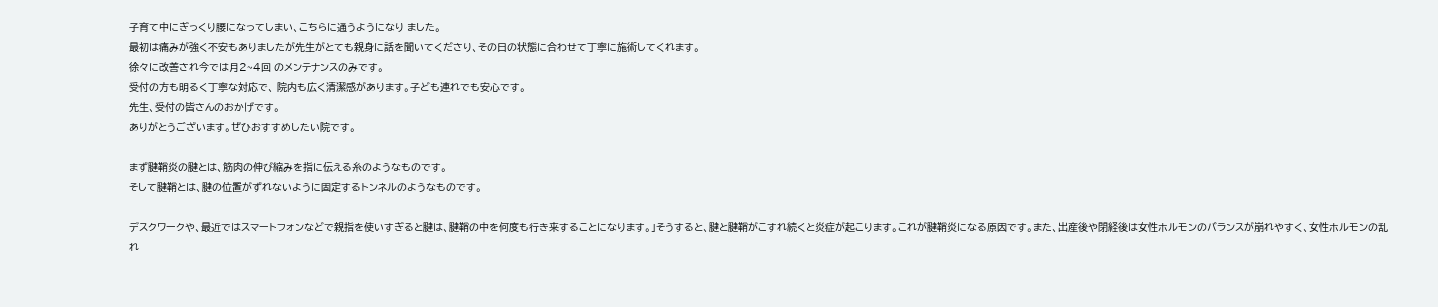子育て中にぎっくり腰になってしまい、こちらに通うようになり ました。
最初は痛みが強く不安もありましたが先生がとても親身に話を聞いてくださり、その日の状態に合わせて丁寧に施術してくれます。
徐々に改善され今では月2~4回 のメンテナンスのみです。
受付の方も明るく丁寧な対応で、 院内も広く清潔感があります。子ども連れでも安心です。
先生、受付の皆さんのおかげです。
ありがとうございます。ぜひおすすめしたい院です。

まず腱鞘炎の腱とは、筋肉の伸び縮みを指に伝える糸のようなものです。
そして腱鞘とは、腱の位置がずれないように固定するトンネルのようなものです。

デスクワークや、最近ではスマートフォンなどで親指を使いすぎると腱は、腱鞘の中を何度も行き来することになります。」そうすると、腱と腱鞘がこすれ続くと炎症が起こります。これが腱鞘炎になる原因です。また、出産後や閉経後は女性ホルモンのバランスが崩れやすく、女性ホルモンの乱れ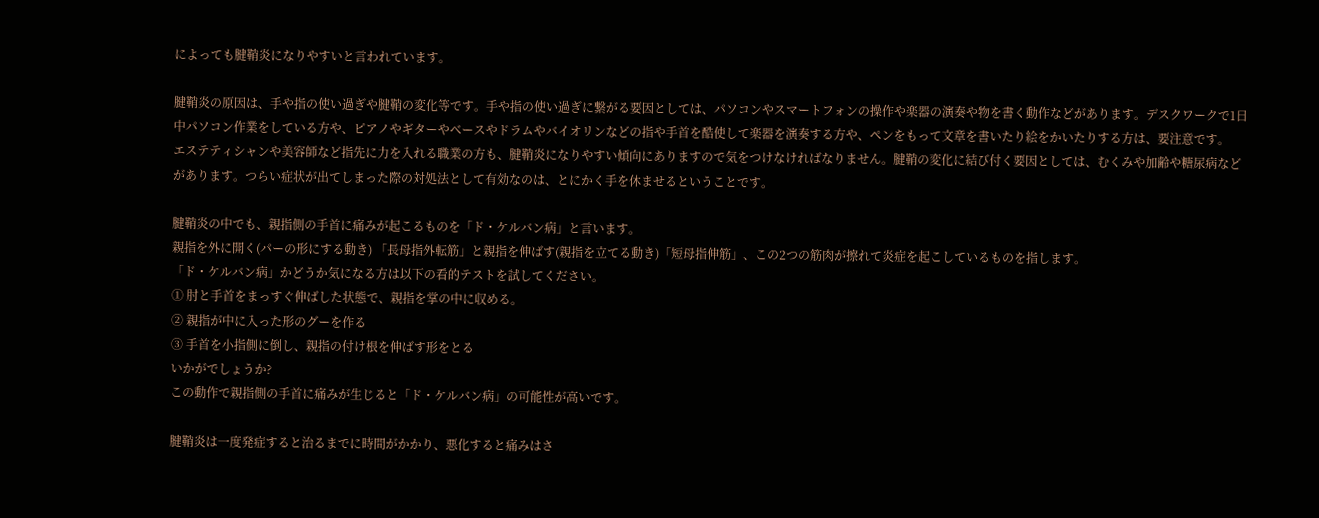によっても腱鞘炎になりやすいと言われています。

腱鞘炎の原因は、手や指の使い過ぎや腱鞘の変化等です。手や指の使い過ぎに繋がる要因としては、パソコンやスマートフォンの操作や楽器の演奏や物を書く動作などがあります。デスクワークで1日中パソコン作業をしている方や、ピアノやギターやベースやドラムやバイオリンなどの指や手首を酷使して楽器を演奏する方や、ペンをもって文章を書いたり絵をかいたりする方は、要注意です。
エステティシャンや美容師など指先に力を入れる職業の方も、腱鞘炎になりやすい傾向にありますので気をつけなければなりません。腱鞘の変化に結び付く要因としては、むくみや加齢や糖尿病などがあります。つらい症状が出てしまった際の対処法として有効なのは、とにかく手を休ませるということです。

腱鞘炎の中でも、親指側の手首に痛みが起こるものを「ド・ケルバン病」と言います。
親指を外に開く(パーの形にする動き) 「長母指外転筋」と親指を伸ばす(親指を立てる動き)「短母指伸筋」、この2つの筋肉が擦れて炎症を起こしているものを指します。
「ド・ケルバン病」かどうか気になる方は以下の看的テストを試してください。
① 肘と手首をまっすぐ伸ばした状態で、親指を掌の中に収める。
② 親指が中に入った形のグーを作る
③ 手首を小指側に倒し、親指の付け根を伸ばす形をとる
いかがでしょうか?
この動作で親指側の手首に痛みが生じると「ド・ケルバン病」の可能性が高いです。

腱鞘炎は一度発症すると治るまでに時間がかかり、悪化すると痛みはさ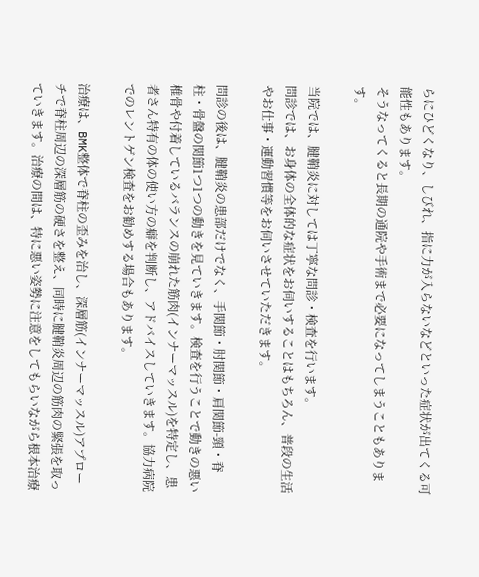らにひどくなり、しびれ、指に力が入らないなどといった症状が出てくる可能性もあります。
そうなってくると長期の通院や手術まで必要になってしまうこともあります。

当院では、腱鞘炎に対しては丁寧な問診・検査を行います。
問診では、お身体の全体的な症状をお伺いすることはもちろん、普段の生活やお仕事・運動習慣等をお伺いさせていただきます。

問診の後は、腱鞘炎の患部だけでなく、手関節・肘関節・肩関節-頸・脊柱・骨盤の関節1つ1つの動きを見ていきます。検査を行うことで動きの悪い椎骨や付着しているバランスの崩れた筋肉(インナーマッスル)を特定し、患者さん特有の体の使い方の癖を判断し、アドバイスしていきます。協力病院でのレントゲン検査をお勧めする場合もあります。

治療は、BMK整体で脊柱の歪みを治し、深層筋(インナーマッスル)アプローチで脊柱周辺の深層筋の硬さを整え、同時に腱鞘炎周辺の筋肉の緊張を取っていきます。治療の間は、特に悪い姿勢に注意をしてもらいながら根本治療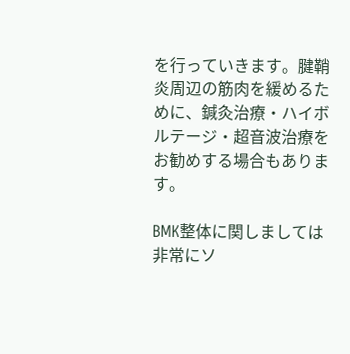を行っていきます。腱鞘炎周辺の筋肉を緩めるために、鍼灸治療・ハイボルテージ・超音波治療をお勧めする場合もあります。

BMK整体に関しましては非常にソ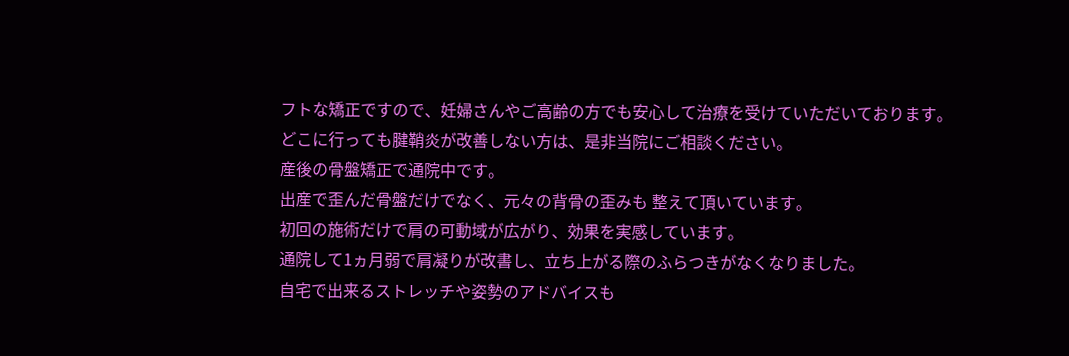フトな矯正ですので、妊婦さんやご高齢の方でも安心して治療を受けていただいております。
どこに行っても腱鞘炎が改善しない方は、是非当院にご相談ください。
産後の骨盤矯正で通院中です。
出産で歪んだ骨盤だけでなく、元々の背骨の歪みも 整えて頂いています。
初回の施術だけで肩の可動域が広がり、効果を実感しています。
通院して1ヵ月弱で肩凝りが改書し、立ち上がる際のふらつきがなくなりました。
自宅で出来るストレッチや姿勢のアドバイスも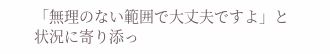「無理のない範囲で大丈夫ですよ」と状況に寄り添っ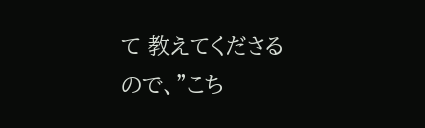て 教えてくださるので、”こち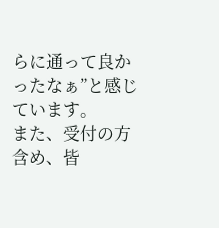らに通って良かったなぁ”と感じています。
また、受付の方含め、皆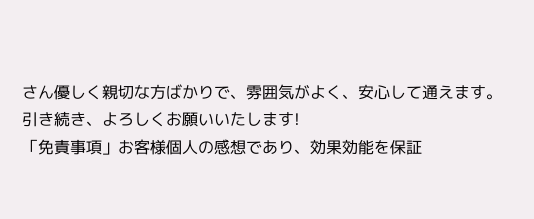さん優しく親切な方ばかりで、雰囲気がよく、安心して通えます。
引き続き、よろしくお願いいたします!
「免責事項」お客様個人の感想であり、効果効能を保証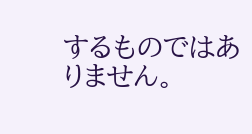するものではありません。